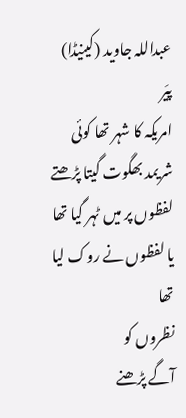عبداللہ جاوید (کینیڈا)
پیَر
امریکہ کا شہر تھا کوئی
شریمد بھگوت گیتا پڑھتے
لفظوں پر میں ٹہر گیا تھا
یا لفظوں نے روک لیا تھا
نظروں کو
آگے پڑھنے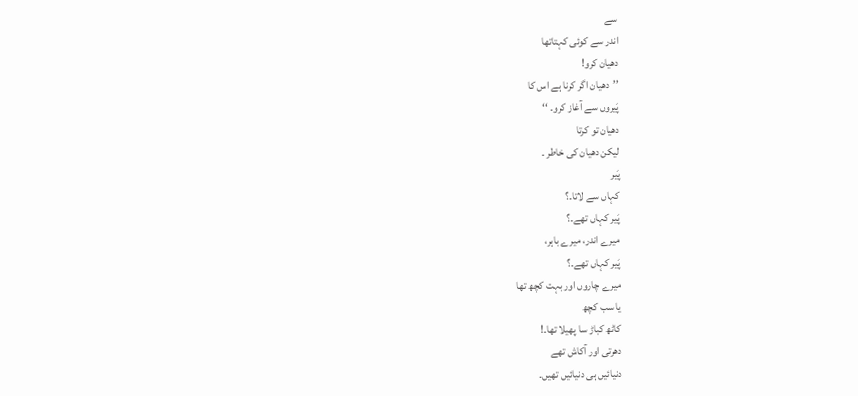سے
اندر سے کوئی کہتاتھا
دھیان کرو!
’’دھیان اگر کرنا ہے اس کا
پَیروں سے آغاز کرو۔ ‘‘
دھیان تو کرتا
لیکن دھیان کی خاطر ۔
پَیر
کہاں سے لاتا۔؟
پَیر کہاں تھے۔؟
میرے اندر، میرے باہر،
پَیر کہاں تھے۔؟
میرے چاروں اور بہت کچھ تھا
یا سب کچھ
کاٹھ کباڑ سا پھیلا تھا۔!
دھرتی اور آکاش تھے
دنیائیں ہی دنیائیں تھیں۔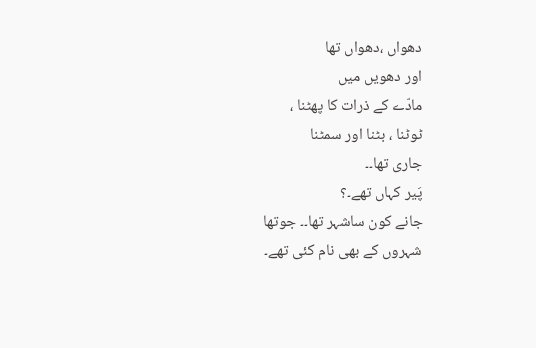دھواں ،دھواں تھا
اور دھویں میں
مادّے کے ذرات کا پھٹنا ،
ٹوٹنا ، بٹنا اور سمٹنا
جاری تھا۔۔
پَیر کہاں تھے۔؟
جانے کون ساشہر تھا۔۔ جوتھا
شہروں کے بھی نام کئی تھے۔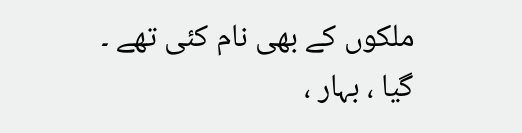ملکوں کے بھی نام کئی تھے ۔
گیا ، بہار ،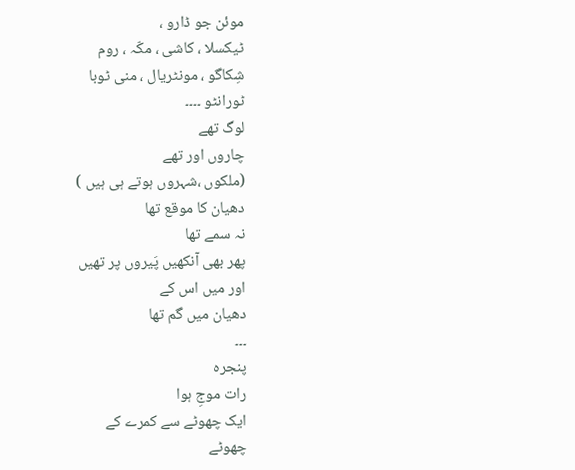موئن جو ڈارو ،
ٹیکسلا ، کاشی ، مکّہ ، روم
شِکاگو ، مونٹریال ، منی ٹوبا
ٹورانٹو ۔۔۔۔
لوگ تھے
چاروں اور تھے
(ملکوں ،شہروں ہوتے ہی ہیں )
دھیان کا موقع تھا
نہ سمے تھا
پھر بھی آنکھیں پَیروں پر تھیں
اور میں اس کے
دھیان میں گم تھا
۔۔۔
پنجرہ
رات موجِ ہوا
ایک چھوٹے سے کمرے کے
چھوٹے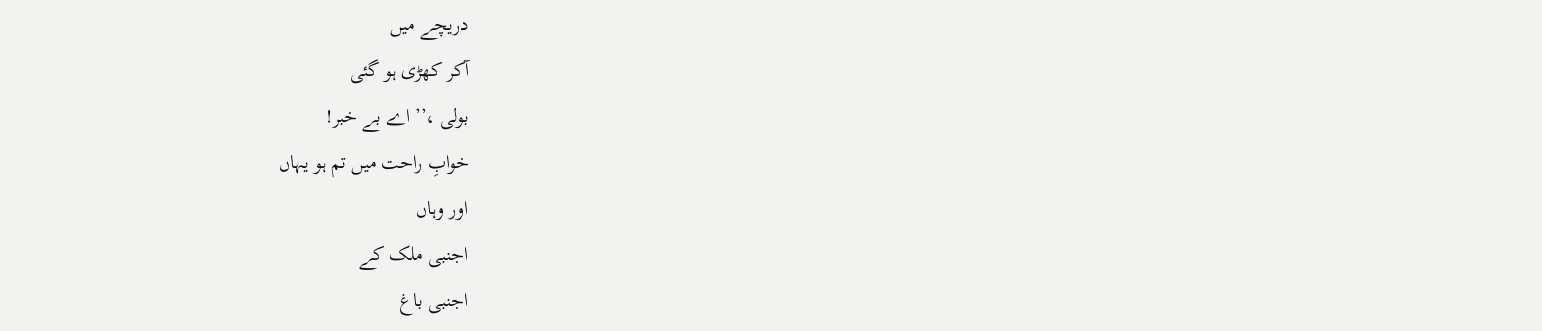دریچے میں
آکر کھڑی ہو گئی
بولی ،’’ اے بے خبر!
خوابِ راحت میں تم ہو یہاں
اور وہاں
اجنبی ملک کے
اجنبی باغ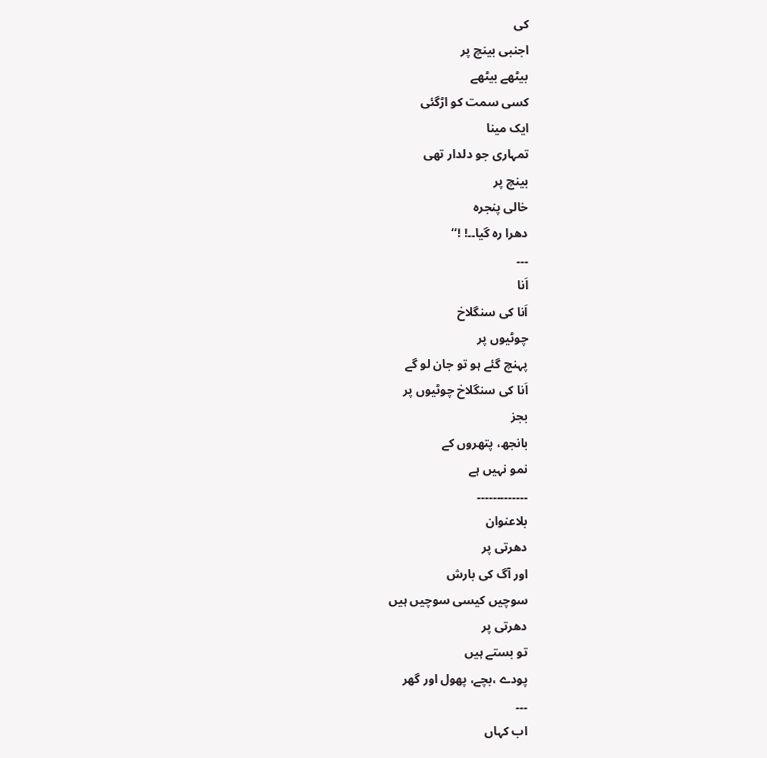کی
اجنبی بینچ پر
بیٹھے بیٹھے
کسی سمت کو اڑگئی
ایک مینا
تمہاری جو دلدار تھی
بینچ پر
خالی پنجرہ
دھرا رہ گیا۔۔! !‘‘
۔۔۔
اَنا
اَنا کی سنگلاخ
چوٹیوں پر
پہنچ گئے ہو تو جان لو گے
اَنا کی سنگلاخ چوٹیوں پر
بجز
بانجھ، پتھروں کے
نمو نہیں ہے
۔۔۔۔۔۔۔۔۔۔۔۔۔
بلاعنوان
دھرتی پر
اور آگ کی بارش
سوچیں کیسی سوچیں ہیں
دھرتی پر
تو بستے ہیں
پودے ،بچے، پھول اور گھر
۔۔۔
اب کہاں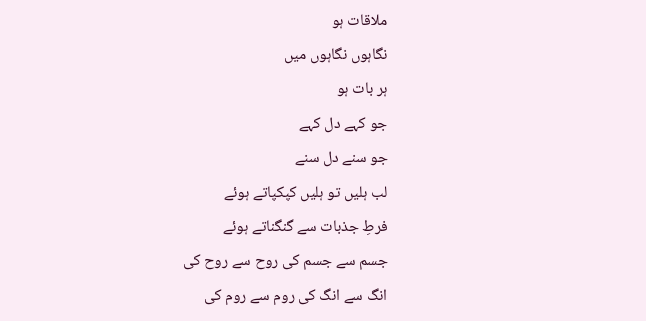ملاقات ہو
نگاہوں نگاہوں میں
ہر بات ہو
جو کہے دل کہے
جو سنے دل سنے
لب ہلیں تو ہلیں کپکپاتے ہوئے
فرطِ جذبات سے گنگناتے ہوئے
جسم سے جسم کی روح سے روح کی
انگ سے انگ کی روم سے روم کی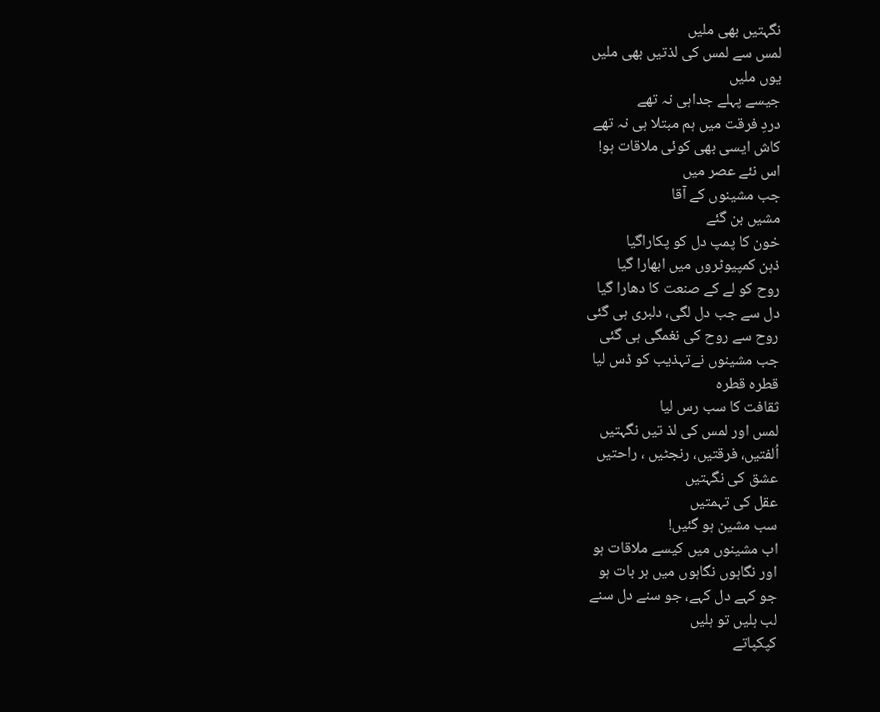نگہتیں بھی ملیں
لمس سے لمس کی لذتیں بھی ملیں
یوں ملیں
جیسے پہلے جداہی نہ تھے
دردِ فرقت میں ہم مبتلا ہی نہ تھے
کاش ایسی بھی کوئی ملاقات ہو!
اس نئے عصر میں
جب مشینوں کے آقا
مشیں بن گئے
خون کا پمپ دل کو پکاراگیا
ذہن کمپیوٹروں میں ابھارا گیا
روح کو لے کے صنعت کا دھارا گیا
دل سے جب دل لگی، دلبری ہی گئی
روح سے روح کی نغمگی ہی گئی
جب مشینوں نےتہذیب کو ڈس لیا
قطرہ قطرہ
ثقافت کا سب رس لیا
لمس اور لمس کی لذ تیں نگہتیں
اُلفتیں، فرقتیں، رنجٹیں ، راحتیں
عشق کی نگہتیں
عقل کی تہمتیں
سب مشین ہو گئیں!
اب مشینوں میں کیسے ملاقات ہو
اور نگاہوں نگاہوں میں ہر بات ہو
جو کہے دل کہے، جو سنے دل سنے
لب ہلیں تو ہلیں
کپکپاتے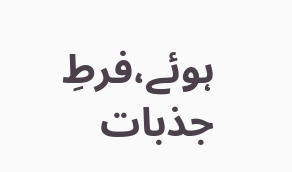ہوئے،فرطِ جذبات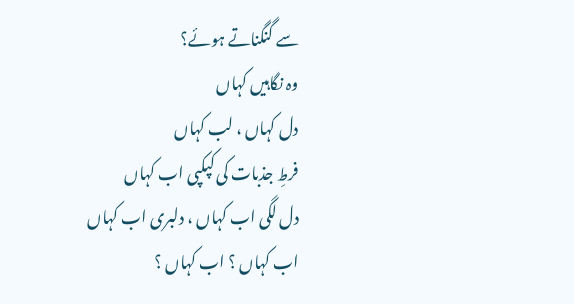سے گنگناتے ہوئے؟
وہ نگاہیں کہاں
دل کہاں ، لب کہاں
فرطِ جذبات کی کپکپی اب کہاں
دل لگی اب کہاں ، دلبری اب کہاں
اب کہاں ؟ اب کہاں ؟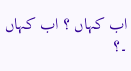اب کہاں ؟ اب کہاں ۔؟